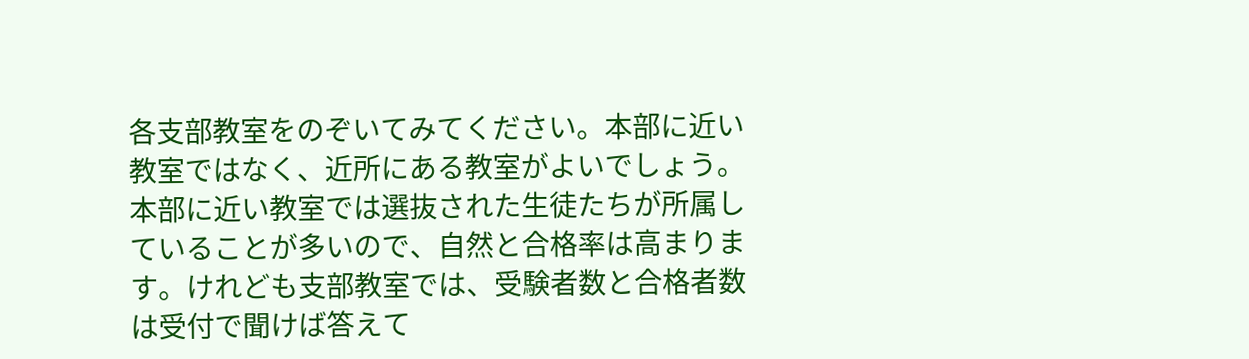各支部教室をのぞいてみてください。本部に近い教室ではなく、近所にある教室がよいでしょう。本部に近い教室では選抜された生徒たちが所属していることが多いので、自然と合格率は高まります。けれども支部教室では、受験者数と合格者数は受付で聞けば答えて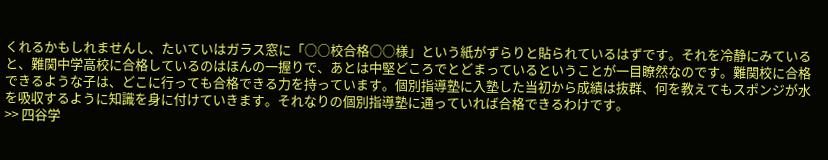くれるかもしれませんし、たいていはガラス窓に「○○校合格○○様」という紙がずらりと貼られているはずです。それを冷静にみていると、難関中学高校に合格しているのはほんの一握りで、あとは中堅どころでとどまっているということが一目瞭然なのです。難関校に合格できるような子は、どこに行っても合格できる力を持っています。個別指導塾に入塾した当初から成績は抜群、何を教えてもスポンジが水を吸収するように知識を身に付けていきます。それなりの個別指導塾に通っていれば合格できるわけです。
>> 四谷学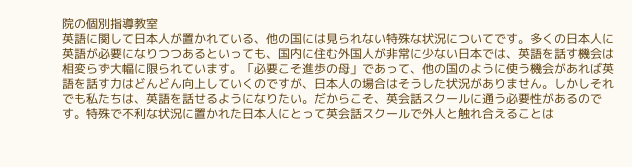院の個別指導教室
英語に関して日本人が置かれている、他の国には見られない特殊な状況についてです。多くの日本人に英語が必要になりつつあるといっても、国内に住む外国人が非常に少ない日本では、英語を話す機会は相変らず大幅に限られています。「必要こそ進歩の母」であって、他の国のように使う機会があれば英語を話す力はどんどん向上していくのですが、日本人の場合はそうした状況がありません。しかしそれでも私たちは、英語を話せるようになりたい。だからこそ、英会話スクールに通う必要性があるのです。特殊で不利な状況に置かれた日本人にとって英会話スクールで外人と触れ合えることは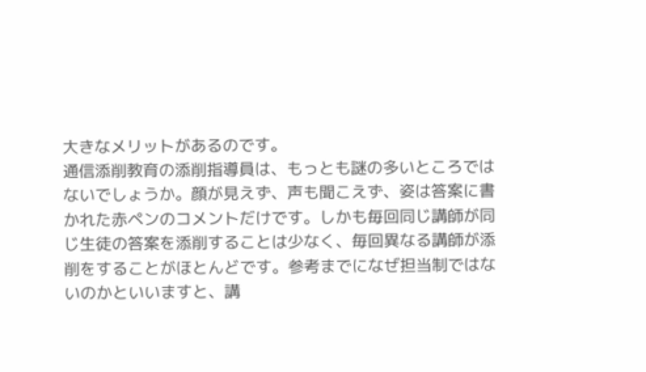大きなメリットがあるのです。
通信添削教育の添削指導員は、もっとも謎の多いところではないでしょうか。顔が見えず、声も聞こえず、姿は答案に書かれた赤ペンのコメントだけです。しかも毎回同じ講師が同じ生徒の答案を添削することは少なく、毎回異なる講師が添削をすることがほとんどです。参考までになぜ担当制ではないのかといいますと、講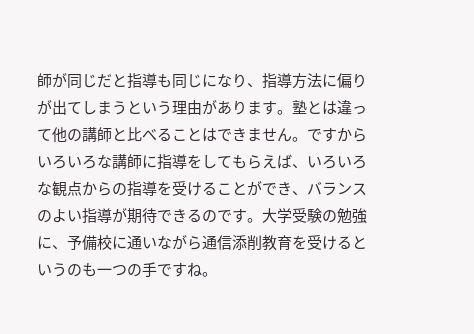師が同じだと指導も同じになり、指導方法に偏りが出てしまうという理由があります。塾とは違って他の講師と比べることはできません。ですからいろいろな講師に指導をしてもらえば、いろいろな観点からの指導を受けることができ、バランスのよい指導が期待できるのです。大学受験の勉強に、予備校に通いながら通信添削教育を受けるというのも一つの手ですね。